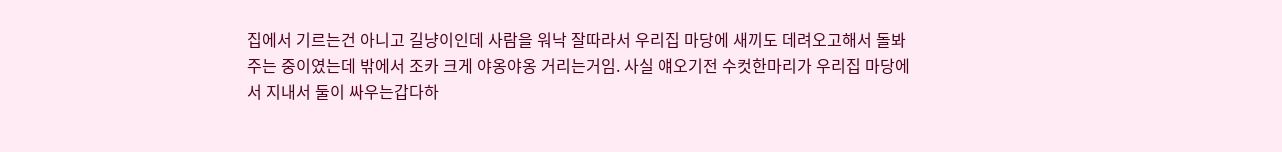집에서 기르는건 아니고 길냥이인데 사람을 워낙 잘따라서 우리집 마당에 새끼도 데려오고해서 돌봐주는 중이였는데 밖에서 조카 크게 야옹야옹 거리는거임. 사실 얘오기전 수컷한마리가 우리집 마당에서 지내서 둘이 싸우는갑다하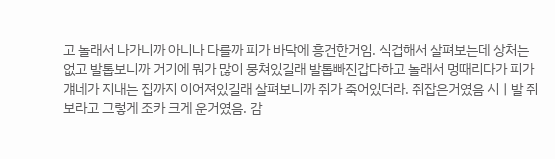고 놀래서 나가니까 아니나 다를까 피가 바닥에 흥건한거임. 식겁해서 살펴보는데 상처는 없고 발톱보니까 거기에 뭐가 많이 뭉쳐있길래 발톱빠진갑다하고 놀래서 멍때리다가 피가 걔네가 지내는 집까지 이어져있길래 살펴보니까 쥐가 죽어있더라. 쥐잡은거였음 시ㅣ발 쥐보라고 그렇게 조카 크게 운거였음. 감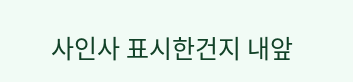사인사 표시한건지 내앞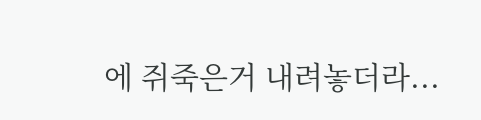에 쥐죽은거 내려놓더라...